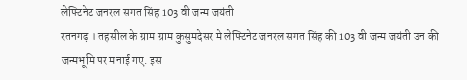लेफ्टिनेट जनरल सगत सिंह 103 वी जन्म जयंती
रतनगढ़ । तहसील के ग्राम ग्राम कुसुमदेसर मे लेफ्टिनेट जनरल सगत सिंह की 103 वी जन्म जयंती उन की जन्मभूमि पर मनाई गए. इस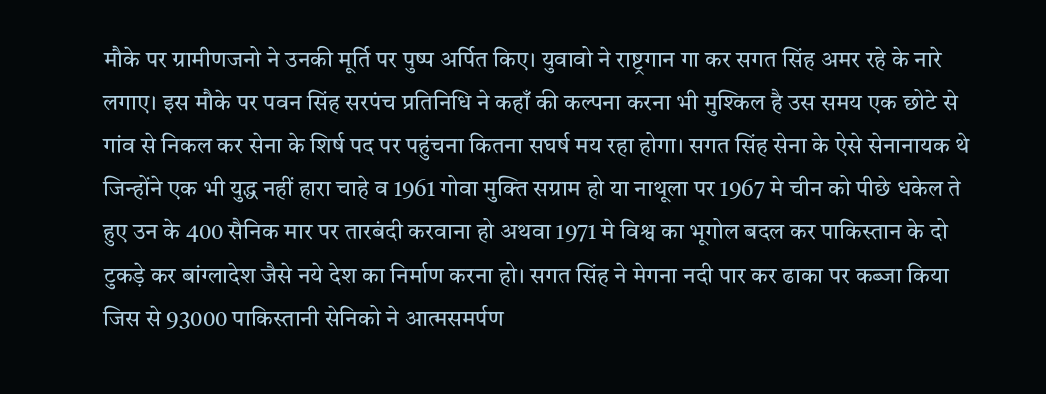मौके पर ग्रामीणजनो ने उनकी मूर्ति पर पुष्प अर्पित किए। युवावो ने राष्ट्रगान गा कर सगत सिंह अमर रहे के नारे लगाए। इस मौके पर पवन सिंह सरपंच प्रतिनिधि ने कहाँ की कल्पना करना भी मुश्किल है उस समय एक छोटे से गांव से निकल कर सेना के शिर्ष पद पर पहुंचना कितना सघर्ष मय रहा होगा। सगत सिंह सेना के ऐसे सेनानायक थे जिन्होंने एक भी युद्ध नहीं हारा चाहे व 1961 गोवा मुक्ति सग्राम हो या नाथूला पर 1967 मे चीन को पीछे धकेल ते हुए उन के 400 सैनिक मार पर तारबंदी करवाना हो अथवा 1971 मे विश्व का भूगोल बदल कर पाकिस्तान के दो टुकड़े कर बांग्लादेश जैसे नये देश का निर्माण करना हो। सगत सिंह ने मेगना नदी पार कर ढाका पर कब्जा किया जिस से 93000 पाकिस्तानी सेनिको ने आत्मसमर्पण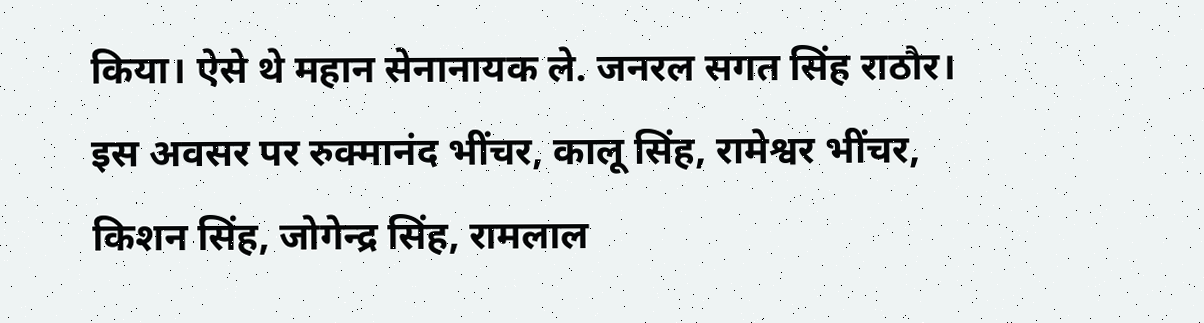किया। ऐसे थे महान सेनानायक ले. जनरल सगत सिंह राठौर। इस अवसर पर रुक्मानंद भींचर, कालू सिंह, रामेश्वर भींचर, किशन सिंह, जोगेन्द्र सिंह, रामलाल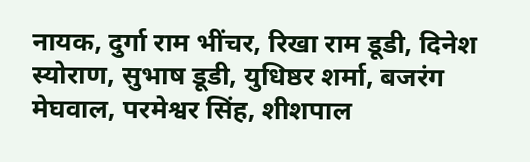नायक, दुर्गा राम भींचर, रिखा राम डूडी, दिनेश स्योराण, सुभाष डूडी, युधिष्ठर शर्मा, बजरंग मेघवाल, परमेश्वर सिंह, शीशपाल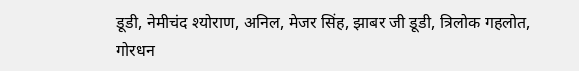डूडी, नेमीचंद श्योराण, अनिल, मेजर सिंह, झाबर जी डूडी, त्रिलोक गहलोत, गोरधन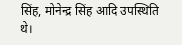सिंह, मोनेन्द्र सिंह आदि उपस्थिति थे।